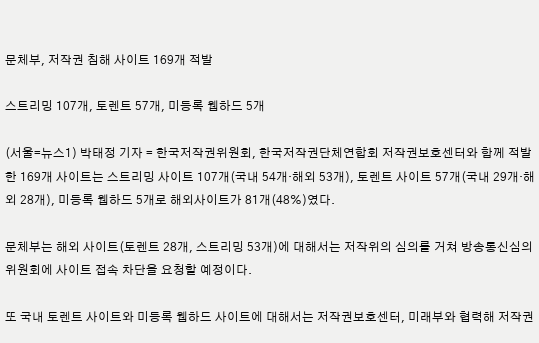문체부, 저작권 침해 사이트 169개 적발

스트리밍 107개, 토렌트 57개, 미등록 웹하드 5개

(서울=뉴스1) 박태정 기자 = 한국저작권위원회, 한국저작권단체연합회 저작권보호센터와 함께 적발한 169개 사이트는 스트리밍 사이트 107개(국내 54개·해외 53개), 토렌트 사이트 57개(국내 29개·해외 28개), 미등록 웹하드 5개로 해외사이트가 81개(48%)였다.

문체부는 해외 사이트(토렌트 28개, 스트리밍 53개)에 대해서는 저작위의 심의를 거쳐 방송통신심의위원회에 사이트 접속 차단을 요청할 예정이다.

또 국내 토렌트 사이트와 미등록 웹하드 사이트에 대해서는 저작권보호센터, 미래부와 협력해 저작권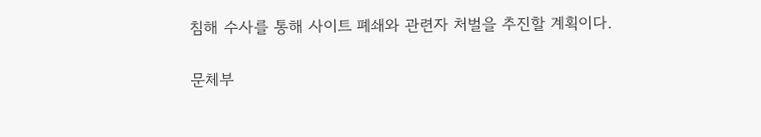침해 수사를 통해 사이트 폐쇄와 관련자 처벌을 추진할 계획이다.

문체부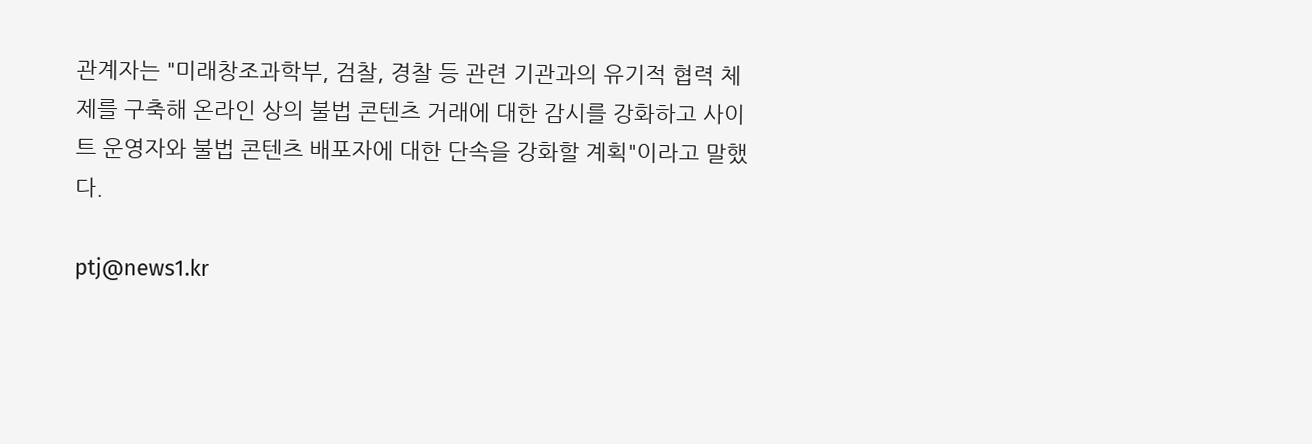관계자는 "미래창조과학부, 검찰, 경찰 등 관련 기관과의 유기적 협력 체제를 구축해 온라인 상의 불법 콘텐츠 거래에 대한 감시를 강화하고 사이트 운영자와 불법 콘텐츠 배포자에 대한 단속을 강화할 계획"이라고 말했다.

ptj@news1.kr